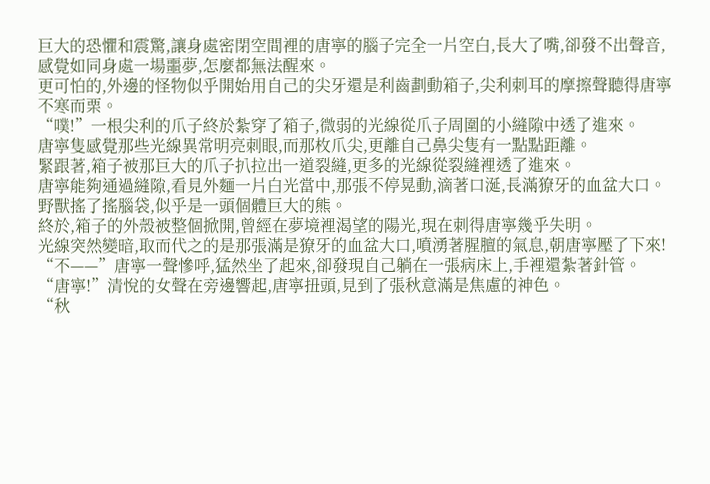巨大的恐懼和震驚,讓身處密閉空間裡的唐寧的腦子完全一片空白,長大了嘴,卻發不出聲音,感覺如同身處一場噩夢,怎麼都無法醒來。
更可怕的,外邊的怪物似乎開始用自己的尖牙還是利齒劃動箱子,尖利刺耳的摩擦聲聽得唐寧不寒而栗。
“噗!”一根尖利的爪子終於紮穿了箱子,微弱的光線從爪子周圍的小縫隙中透了進來。
唐寧隻感覺那些光線異常明亮刺眼,而那枚爪尖,更離自己鼻尖隻有一點點距離。
緊跟著,箱子被那巨大的爪子扒拉出一道裂縫,更多的光線從裂縫裡透了進來。
唐寧能夠通過縫隙,看見外麵一片白光當中,那張不停晃動,滴著口涎,長滿獠牙的血盆大口。
野獸搖了搖腦袋,似乎是一頭個體巨大的熊。
終於,箱子的外殼被整個掀開,曾經在夢境裡渴望的陽光,現在刺得唐寧幾乎失明。
光線突然變暗,取而代之的是那張滿是獠牙的血盆大口,噴湧著腥膻的氣息,朝唐寧壓了下來!
“不——”唐寧一聲慘呼,猛然坐了起來,卻發現自己躺在一張病床上,手裡還紮著針管。
“唐寧!”清悅的女聲在旁邊響起,唐寧扭頭,見到了張秋意滿是焦慮的神色。
“秋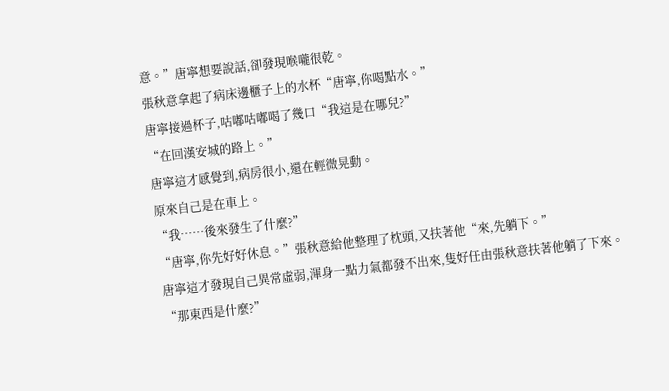意。”唐寧想要說話,卻發現喉嚨很乾。
張秋意拿起了病床邊櫃子上的水杯“唐寧,你喝點水。”
唐寧接過杯子,咕嘟咕嘟喝了幾口“我這是在哪兒?”
“在回漢安城的路上。”
唐寧這才感覺到,病房很小,還在輕微晃動。
原來自己是在車上。
“我……後來發生了什麼?”
“唐寧,你先好好休息。”張秋意給他整理了枕頭,又扶著他“來,先躺下。”
唐寧這才發現自己異常虛弱,渾身一點力氣都發不出來,隻好任由張秋意扶著他躺了下來。
“那東西是什麼?”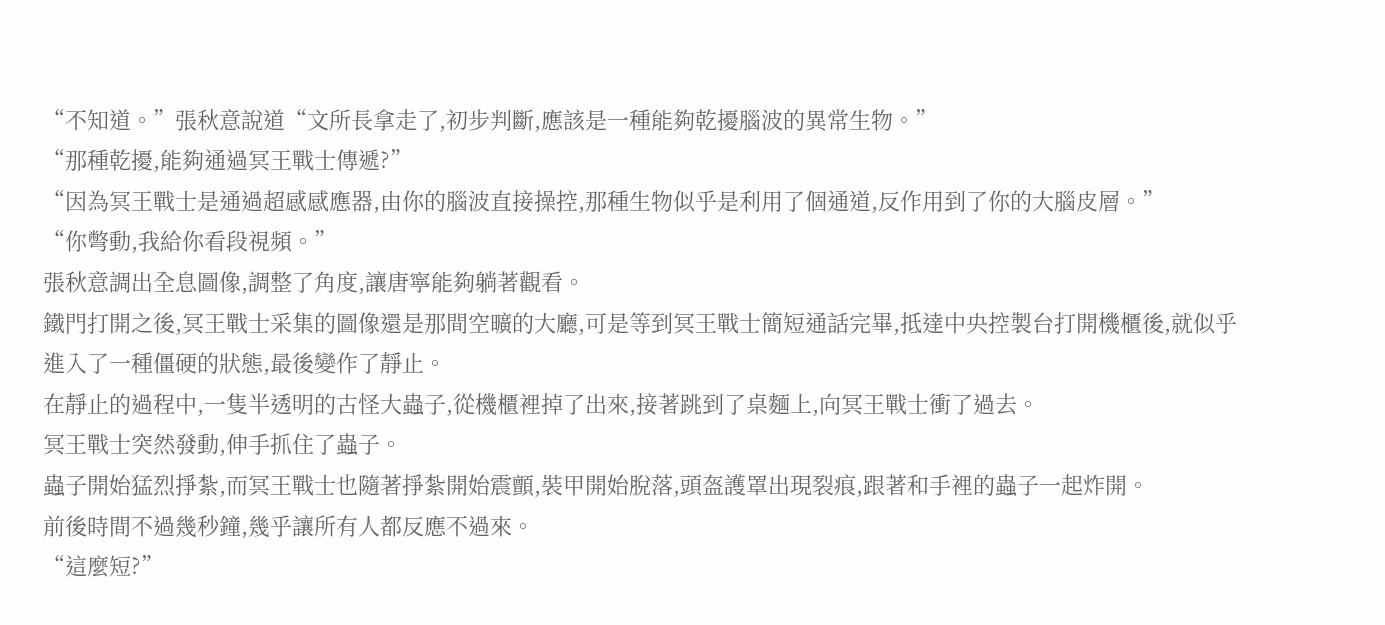“不知道。”張秋意說道“文所長拿走了,初步判斷,應該是一種能夠乾擾腦波的異常生物。”
“那種乾擾,能夠通過冥王戰士傳遞?”
“因為冥王戰士是通過超感感應器,由你的腦波直接操控,那種生物似乎是利用了個通道,反作用到了你的大腦皮層。”
“你彆動,我給你看段視頻。”
張秋意調出全息圖像,調整了角度,讓唐寧能夠躺著觀看。
鐵門打開之後,冥王戰士采集的圖像還是那間空曠的大廳,可是等到冥王戰士簡短通話完畢,抵達中央控製台打開機櫃後,就似乎進入了一種僵硬的狀態,最後變作了靜止。
在靜止的過程中,一隻半透明的古怪大蟲子,從機櫃裡掉了出來,接著跳到了桌麵上,向冥王戰士衝了過去。
冥王戰士突然發動,伸手抓住了蟲子。
蟲子開始猛烈掙紮,而冥王戰士也隨著掙紮開始震顫,裝甲開始脫落,頭盔護罩出現裂痕,跟著和手裡的蟲子一起炸開。
前後時間不過幾秒鐘,幾乎讓所有人都反應不過來。
“這麼短?”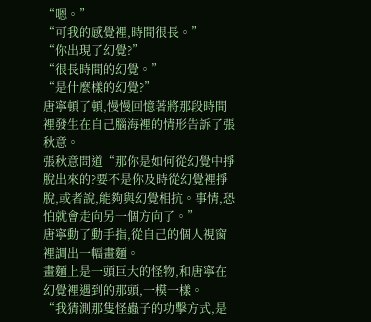“嗯。”
“可我的感覺裡,時間很長。”
“你出現了幻覺?”
“很長時間的幻覺。”
“是什麼樣的幻覺?”
唐寧頓了頓,慢慢回憶著將那段時間裡發生在自己腦海裡的情形告訴了張秋意。
張秋意問道“那你是如何從幻覺中掙脫出來的?要不是你及時從幻覺裡掙脫,或者說,能夠與幻覺相抗。事情,恐怕就會走向另一個方向了。”
唐寧動了動手指,從自己的個人視窗裡調出一幅畫麵。
畫麵上是一頭巨大的怪物,和唐寧在幻覺裡遇到的那頭,一模一樣。
“我猜測那隻怪蟲子的功擊方式,是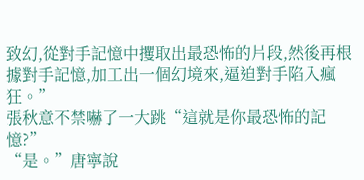致幻,從對手記憶中攫取出最恐怖的片段,然後再根據對手記憶,加工出一個幻境來,逼迫對手陷入瘋狂。”
張秋意不禁嚇了一大跳“這就是你最恐怖的記憶?”
“是。”唐寧說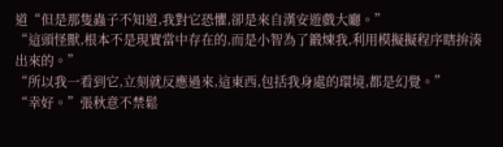道“但是那隻蟲子不知道,我對它恐懼,卻是來自漢安遊戲大廳。”
“這頭怪獸,根本不是現實當中存在的,而是小智為了鍛煉我,利用模擬擬程序瞎拚湊出來的。”
“所以我一看到它,立刻就反應過來,這東西,包括我身處的環境,都是幻覺。”
“幸好。”張秋意不禁鬆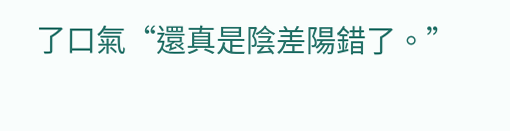了口氣“還真是陰差陽錯了。”